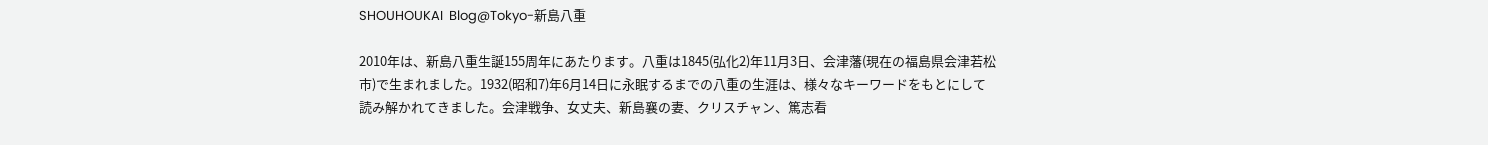SHOUHOUKAI  Blog@Tokyo-新島八重

2010年は、新島八重生誕155周年にあたります。八重は1845(弘化2)年11月3日、会津藩(現在の福島県会津若松市)で生まれました。1932(昭和7)年6月14日に永眠するまでの八重の生涯は、様々なキーワードをもとにして読み解かれてきました。会津戦争、女丈夫、新島襄の妻、クリスチャン、篤志看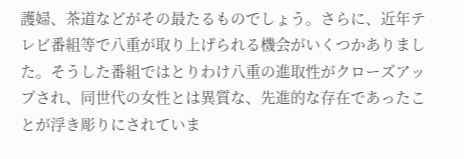護婦、茶道などがその最たるものでしょう。さらに、近年テレビ番組等で八重が取り上げられる機会がいくつかありました。そうした番組ではとりわけ八重の進取性がクローズアップされ、同世代の女性とは異質な、先進的な存在であったことが浮き彫りにされていま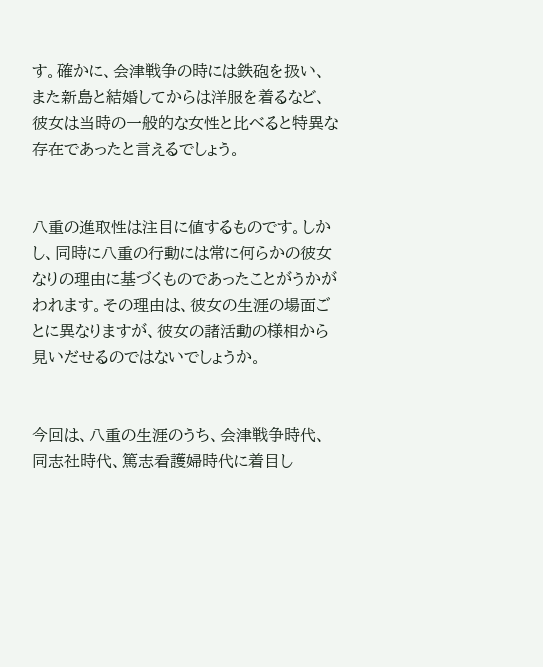す。確かに、会津戦争の時には鉄砲を扱い、また新島と結婚してからは洋服を着るなど、彼女は当時の一般的な女性と比べると特異な存在であったと言えるでしょう。


八重の進取性は注目に値するものです。しかし、同時に八重の行動には常に何らかの彼女なりの理由に基づくものであったことがうかがわれます。その理由は、彼女の生涯の場面ごとに異なりますが、彼女の諸活動の様相から見いだせるのではないでしょうか。


今回は、八重の生涯のうち、会津戦争時代、同志社時代、篤志看護婦時代に着目し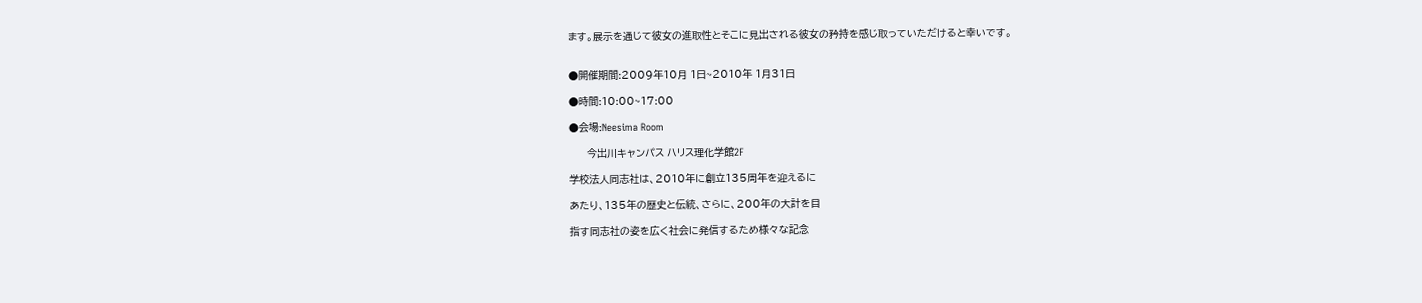ます。展示を通じて彼女の進取性とそこに見出される彼女の矜持を感じ取っていただけると幸いです。


●開催期間:2009年10月 1日~2010年 1月31日

●時間:10:00~17:00

●会場:Neesima Room

      今出川キャンパス ハリス理化学館2F

学校法人同志社は、2010年に創立135周年を迎えるに

あたり、135年の歴史と伝統、さらに、200年の大計を目

指す同志社の姿を広く社会に発信するため様々な記念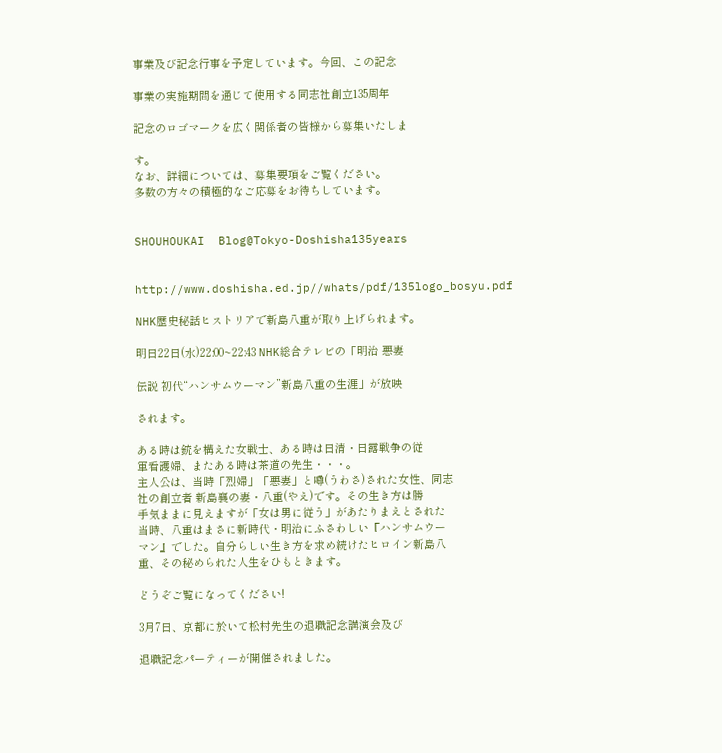事業及び記念行事を予定しています。今回、この記念

事業の実施期間を通じて使用する同志社創立135周年

記念のロゴマークを広く関係者の皆様から募集いたしま

す。
なお、詳細については、募集要項をご覧ください。
多数の方々の積極的なご応募をお待ちしています。


SHOUHOUKAI  Blog@Tokyo-Doshisha135years


http://www.doshisha.ed.jp//whats/pdf/135logo_bosyu.pdf

NHK歴史秘話ヒストリアで新島八重が取り上げられます。

明日22日(水)22:00~22:43 NHK総合テレビの「明治 悪妻

伝説 初代“ハンサムウーマン”新島八重の生涯」が放映

されます。

ある時は銃を構えた女戦士、ある時は日清・日露戦争の従
軍看護婦、またある時は茶道の先生・・・。
主人公は、当時「烈婦」「悪妻」と噂(うわさ)された女性、同志
社の創立者 新島襄の妻・八重(やえ)です。その生き方は勝
手気ままに見えますが「女は男に従う」があたりまえとされた
当時、八重はまさに新時代・明治にふさわしい『ハンサムウー
マン』でした。自分らしい生き方を求め続けたヒロイン新島八
重、その秘められた人生をひもときます。

どうぞご覧になってください!

3月7日、京都に於いて松村先生の退職記念講演会及び

退職記念パーティーが開催されました。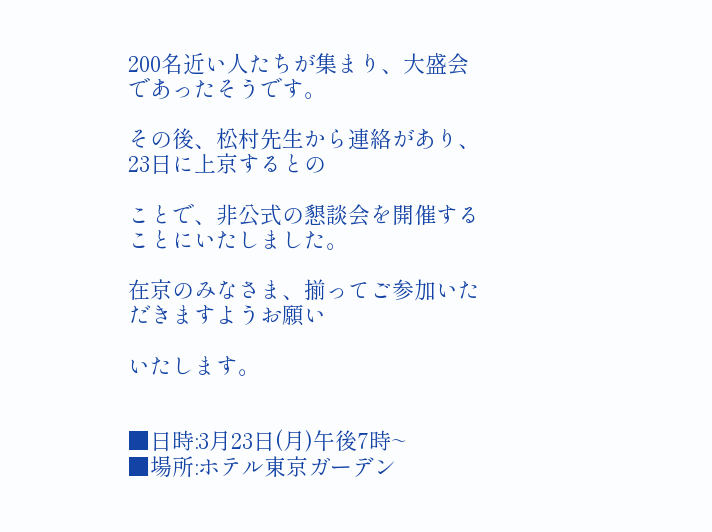200名近い人たちが集まり、大盛会であったそうです。

その後、松村先生から連絡があり、23日に上京するとの

ことで、非公式の懇談会を開催することにいたしました。

在京のみなさま、揃ってご参加いただきますようお願い

いたします。


■日時:3月23日(月)午後7時~
■場所:ホテル東京ガーデン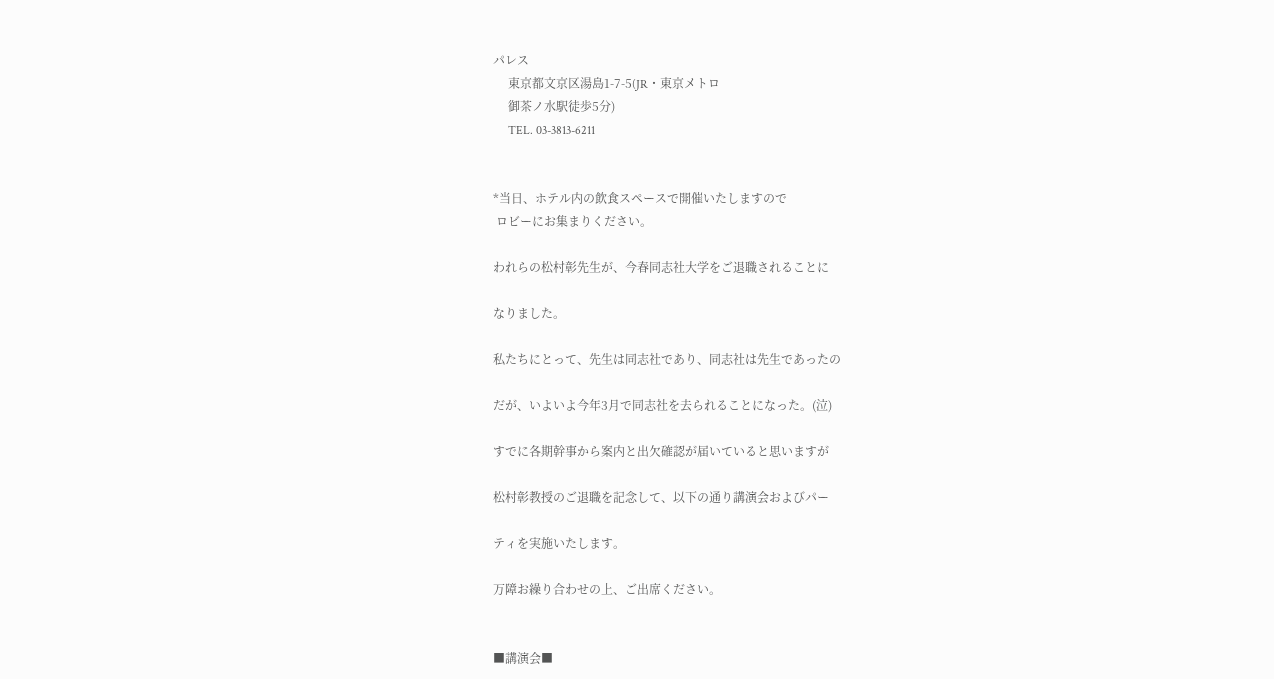パレス
     東京都文京区湯島1-7-5(JR・東京メトロ
     御茶ノ水駅徒歩5分)
     TEL. 03-3813-6211


*当日、ホテル内の飲食スペースで開催いたしますので
 ロビーにお集まりください。

われらの松村彰先生が、今春同志社大学をご退職されることに

なりました。

私たちにとって、先生は同志社であり、同志社は先生であったの

だが、いよいよ今年3月で同志社を去られることになった。(泣)

すでに各期幹事から案内と出欠確認が届いていると思いますが

松村彰教授のご退職を記念して、以下の通り講演会およびパー

ティを実施いたします。

万障お繰り合わせの上、ご出席ください。


■講演会■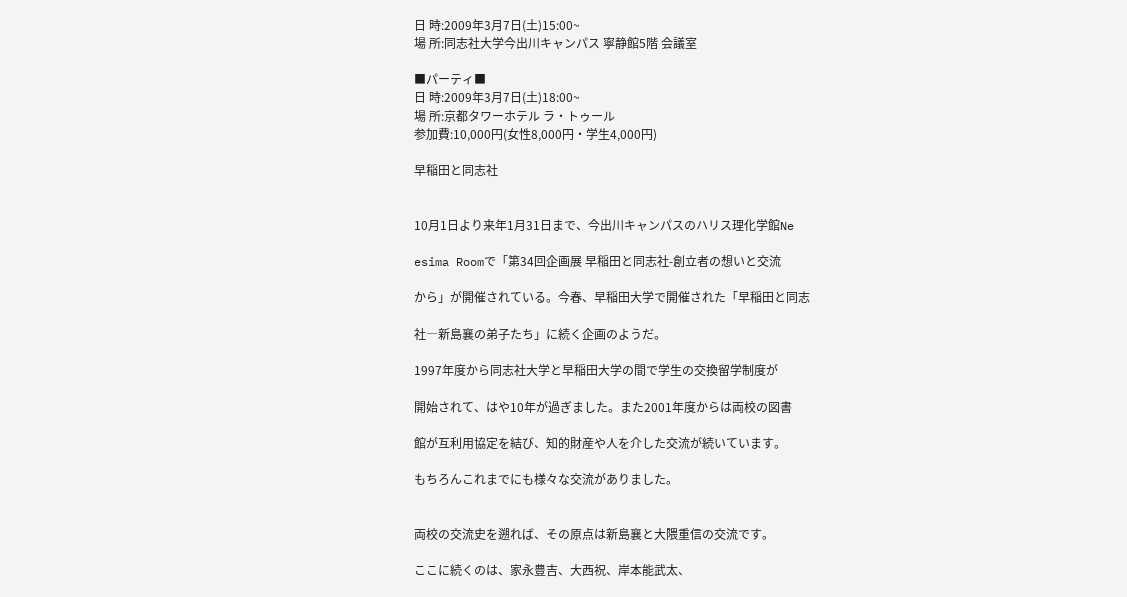日 時:2009年3月7日(土)15:00~
場 所:同志社大学今出川キャンパス 寧静館5階 会議室

■パーティ■
日 時:2009年3月7日(土)18:00~
場 所:京都タワーホテル ラ・トゥール
参加費:10‚000円(女性8‚000円・学生4‚000円)

早稲田と同志社


10月1日より来年1月31日まで、今出川キャンパスのハリス理化学館Ne

esima Roomで「第34回企画展 早稲田と同志社-創立者の想いと交流

から」が開催されている。今春、早稲田大学で開催された「早稲田と同志

社―新島襄の弟子たち」に続く企画のようだ。

1997年度から同志社大学と早稲田大学の間で学生の交換留学制度が

開始されて、はや10年が過ぎました。また2001年度からは両校の図書

館が互利用協定を結び、知的財産や人を介した交流が続いています。

もちろんこれまでにも様々な交流がありました。


両校の交流史を遡れば、その原点は新島襄と大隈重信の交流です。

ここに続くのは、家永豊吉、大西祝、岸本能武太、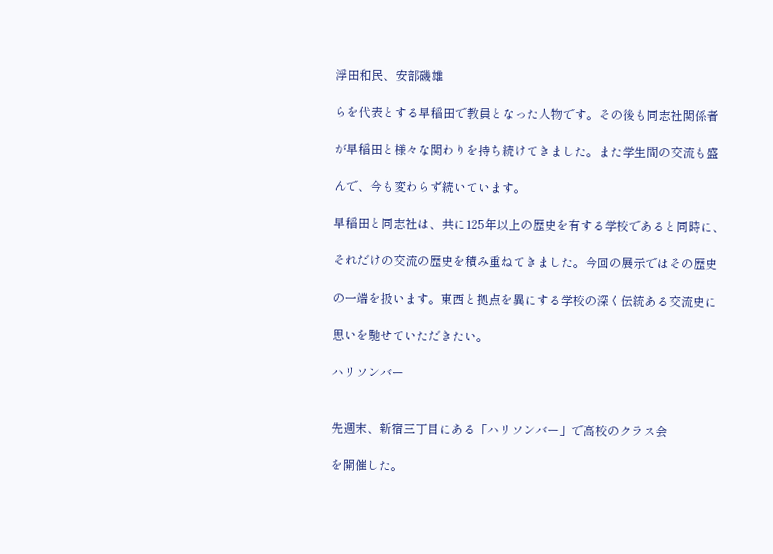浮田和民、安部磯雄

らを代表とする早稲田で教員となった人物です。その後も同志社関係者

が早稲田と様々な関わりを持ち続けてきました。また学生間の交流も盛

んで、今も変わらず続いています。

早稲田と同志社は、共に125年以上の歴史を有する学校であると同時に、

それだけの交流の歴史を積み重ねてきました。今回の展示ではその歴史

の一端を扱います。東西と拠点を異にする学校の深く伝統ある交流史に

思いを馳せていただきたい。

ハリソンバー


先週末、新宿三丁目にある「ハリソンバー」で高校のクラス会

を開催した。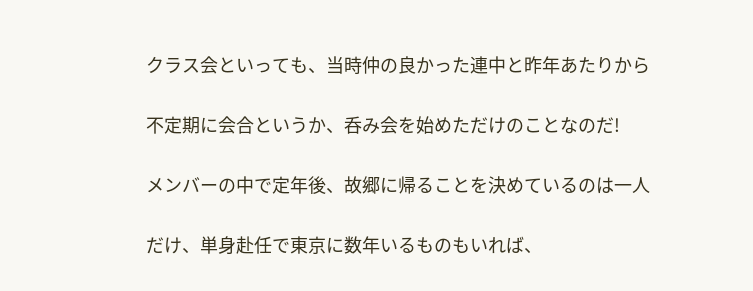クラス会といっても、当時仲の良かった連中と昨年あたりから

不定期に会合というか、呑み会を始めただけのことなのだ!

メンバーの中で定年後、故郷に帰ることを決めているのは一人

だけ、単身赴任で東京に数年いるものもいれば、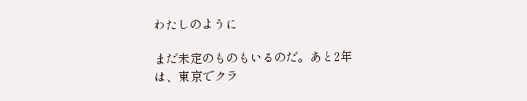わたしのように

まだ未定のものもいるのだ。あと2年は、東京でクラ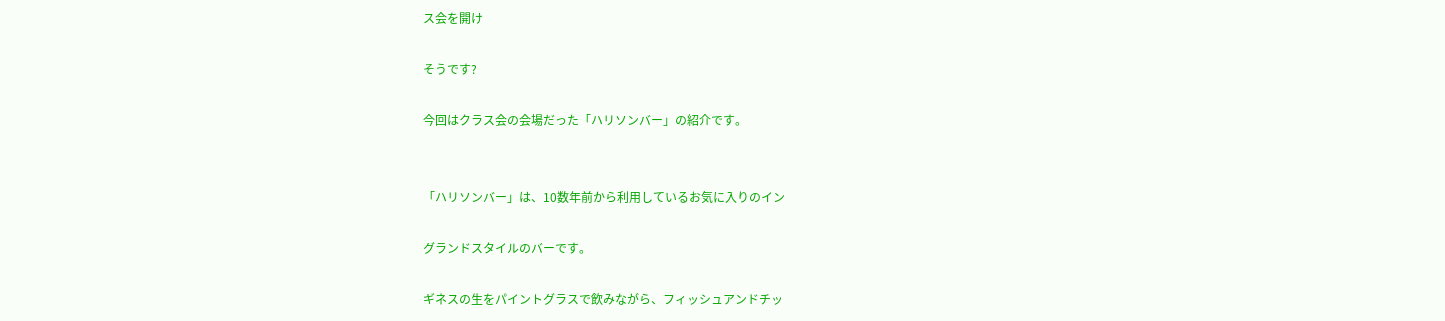ス会を開け

そうです?

今回はクラス会の会場だった「ハリソンバー」の紹介です。


「ハリソンバー」は、10数年前から利用しているお気に入りのイン

グランドスタイルのバーです。

ギネスの生をパイントグラスで飲みながら、フィッシュアンドチッ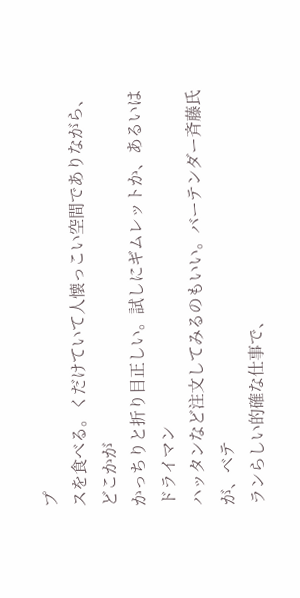プ
スを食べる。くだけていて人懐っこい空間でありながら、どこかが
かっちりと折り目正しい。試しにギムレットか、あるいはドライマン
ハッタンなど注文してみるのもいい。バーテンダー斉藤氏が、ベテ
ランらしい的確な仕事で、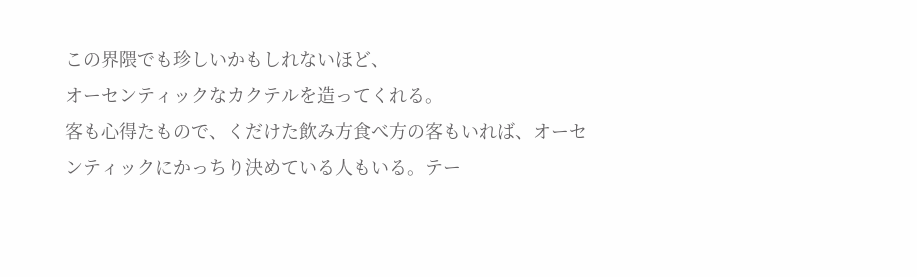この界隈でも珍しいかもしれないほど、
オーセンティックなカクテルを造ってくれる。
客も心得たもので、くだけた飲み方食べ方の客もいれば、オーセ
ンティックにかっちり決めている人もいる。テー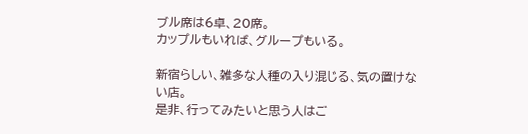ブル席は6卓、20席。
カップルもいれば、グループもいる。

新宿らしい、雑多な人種の入り混じる、気の置けない店。
是非、行ってみたいと思う人はご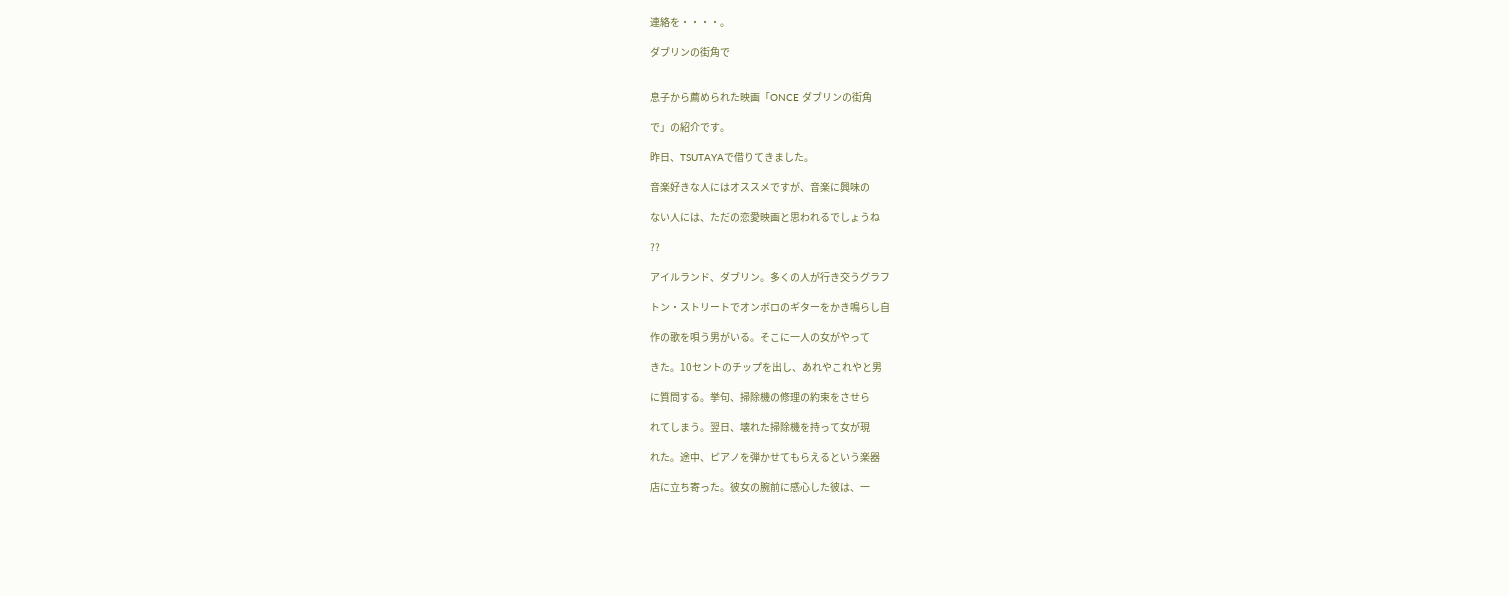連絡を・・・・。

ダブリンの街角で


息子から薦められた映画「ONCE ダブリンの街角

で」の紹介です。

昨日、TSUTAYAで借りてきました。

音楽好きな人にはオススメですが、音楽に興味の

ない人には、ただの恋愛映画と思われるでしょうね

??

アイルランド、ダブリン。多くの人が行き交うグラフ

トン・ストリートでオンボロのギターをかき鳴らし自

作の歌を唄う男がいる。そこに一人の女がやって

きた。10セントのチップを出し、あれやこれやと男

に質問する。挙句、掃除機の修理の約束をさせら

れてしまう。翌日、壊れた掃除機を持って女が現

れた。途中、ピアノを弾かせてもらえるという楽器

店に立ち寄った。彼女の腕前に感心した彼は、一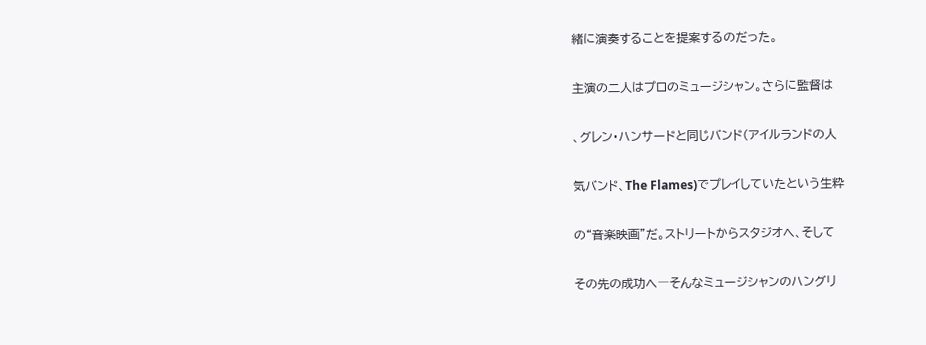緒に演奏することを提案するのだった。

主演の二人はプロのミュージシャン。さらに監督は

、グレン・ハンサードと同じバンド(アイルランドの人

気バンド、The Flames)でプレイしていたという生粋

の“音楽映画”だ。ストリートからスタジオへ、そして

その先の成功へ―そんなミュージシャンのハングリ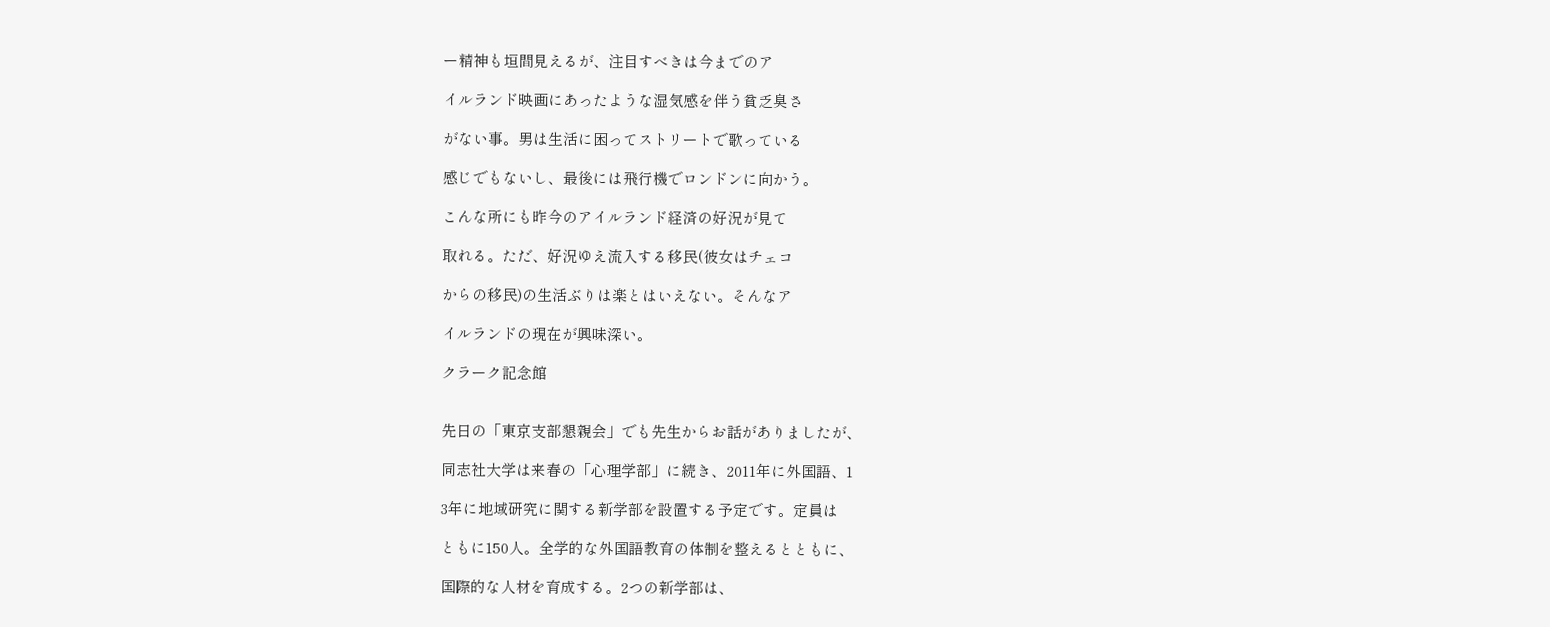ー精神も垣間見えるが、注目すべきは今までのア

イルランド映画にあったような湿気感を伴う貧乏臭さ

がない事。男は生活に困ってストリートで歌っている

感じでもないし、最後には飛行機でロンドンに向かう。

こんな所にも昨今のアイルランド経済の好況が見て

取れる。ただ、好況ゆえ流入する移民(彼女はチェコ

からの移民)の生活ぶりは楽とはいえない。そんなア

イルランドの現在が興味深い。

クラーク記念館


先日の「東京支部懇親会」でも先生からお話がありましたが、

同志社大学は来春の「心理学部」に続き、2011年に外国語、1

3年に地域研究に関する新学部を設置する予定です。定員は

ともに150人。全学的な外国語教育の体制を整えるとともに、

国際的な人材を育成する。2つの新学部は、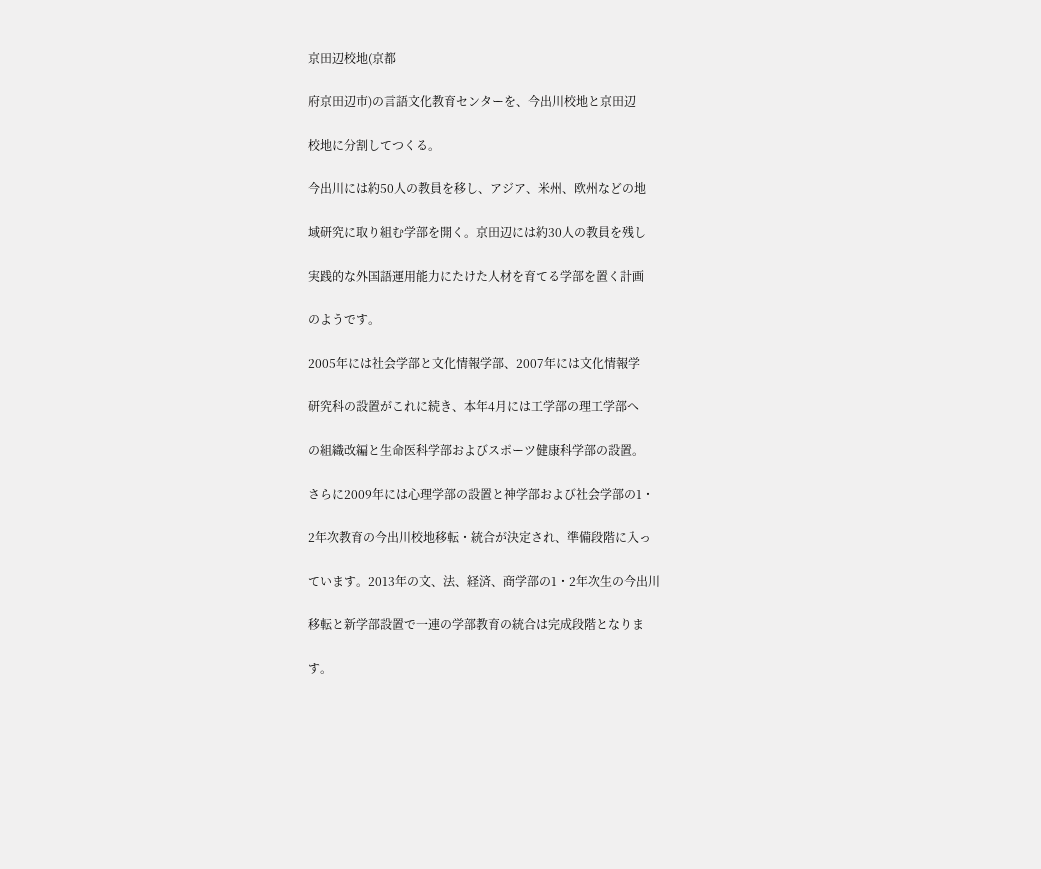京田辺校地(京都

府京田辺市)の言語文化教育センターを、今出川校地と京田辺

校地に分割してつくる。

今出川には約50人の教員を移し、アジア、米州、欧州などの地

域研究に取り組む学部を開く。京田辺には約30人の教員を残し

実践的な外国語運用能力にたけた人材を育てる学部を置く計画

のようです。

2005年には社会学部と文化情報学部、2007年には文化情報学

研究科の設置がこれに続き、本年4月には工学部の理工学部へ

の組織改編と生命医科学部およびスポーツ健康科学部の設置。

さらに2009年には心理学部の設置と神学部および社会学部の1・

2年次教育の今出川校地移転・統合が決定され、準備段階に入っ

ています。2013年の文、法、経済、商学部の1・2年次生の今出川

移転と新学部設置で一連の学部教育の統合は完成段階となりま

す。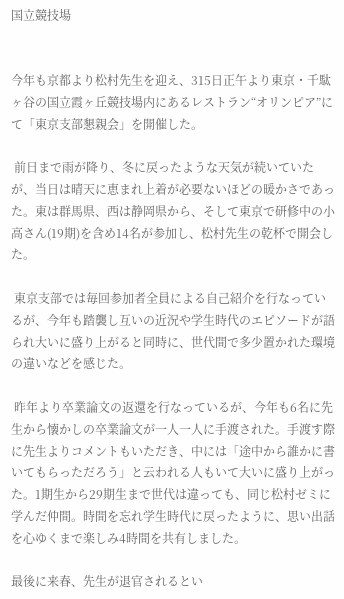国立競技場


今年も京都より松村先生を迎え、315日正午より東京・千駄ヶ谷の国立霞ヶ丘競技場内にあるレストラン“オリンピア”にて「東京支部懇親会」を開催した。

 前日まで雨が降り、冬に戻ったような天気が続いていたが、当日は晴天に恵まれ上着が必要ないほどの暖かさであった。東は群馬県、西は静岡県から、そして東京で研修中の小高さん(19期)を含め14名が参加し、松村先生の乾杯で開会した。

 東京支部では毎回参加者全員による自己紹介を行なっているが、今年も踏襲し互いの近況や学生時代のエピソードが語られ大いに盛り上がると同時に、世代間で多少置かれた環境の違いなどを感じた。

 昨年より卒業論文の返還を行なっているが、今年も6名に先生から懐かしの卒業論文が一人一人に手渡された。手渡す際に先生よりコメントもいただき、中には「途中から誰かに書いてもらっただろう」と云われる人もいて大いに盛り上がった。1期生から29期生まで世代は違っても、同じ松村ゼミに学んだ仲間。時間を忘れ学生時代に戻ったように、思い出話を心ゆくまで楽しみ4時間を共有しました。

最後に来春、先生が退官されるとい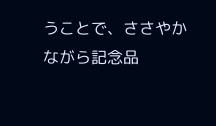うことで、ささやかながら記念品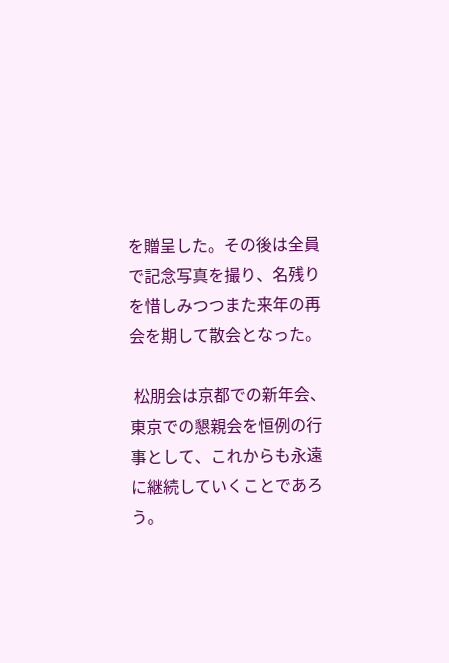を贈呈した。その後は全員で記念写真を撮り、名残りを惜しみつつまた来年の再会を期して散会となった。

 松朋会は京都での新年会、東京での懇親会を恒例の行事として、これからも永遠に継続していくことであろう。